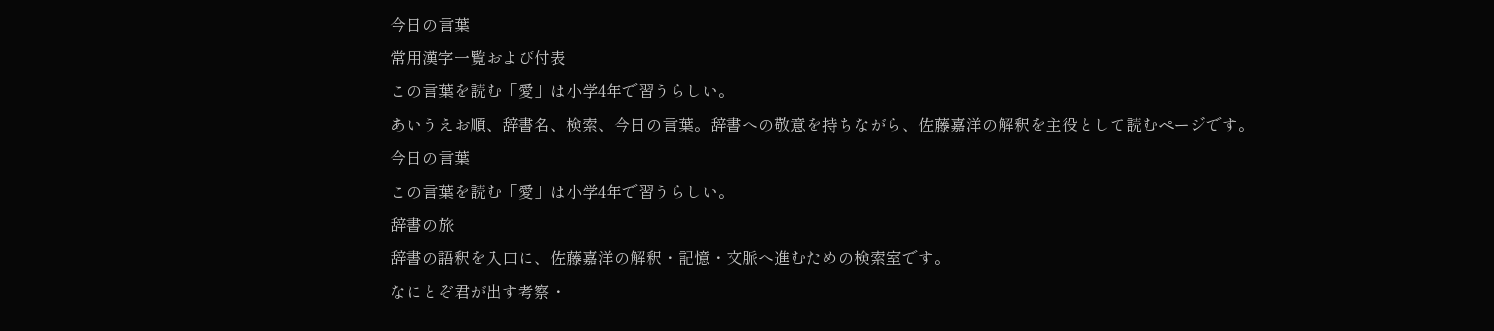今日の言葉
常用漢字一覧および付表
この言葉を読む「愛」は小学4年で習うらしい。
あいうえお順、辞書名、検索、今日の言葉。辞書への敬意を持ちながら、佐藤嘉洋の解釈を主役として読むページです。
今日の言葉
この言葉を読む「愛」は小学4年で習うらしい。
辞書の旅
辞書の語釈を入口に、佐藤嘉洋の解釈・記憶・文脈へ進むための検索室です。
なにとぞ君が出す考察・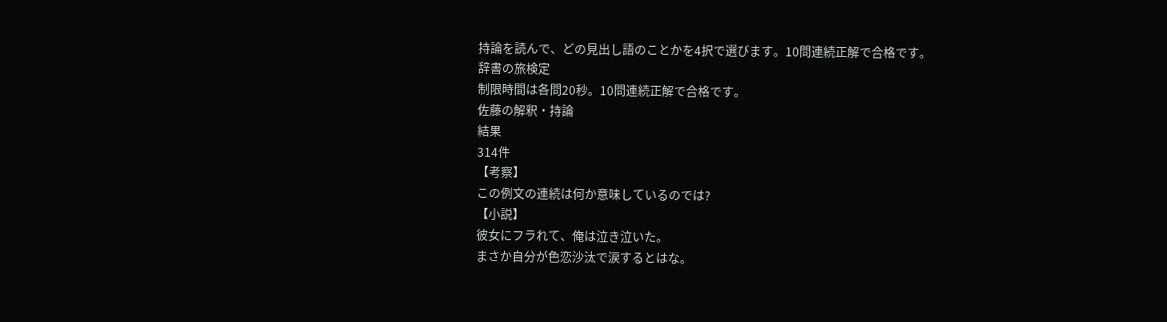持論を読んで、どの見出し語のことかを4択で選びます。10問連続正解で合格です。
辞書の旅検定
制限時間は各問20秒。10問連続正解で合格です。
佐藤の解釈・持論
結果
314件
【考察】
この例文の連続は何か意味しているのでは?
【小説】
彼女にフラれて、俺は泣き泣いた。
まさか自分が色恋沙汰で涙するとはな。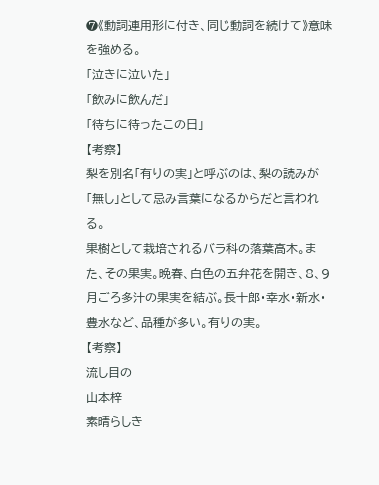❼《動詞連用形に付き、同じ動詞を続けて》意味を強める。
「泣きに泣いた」
「飲みに飲んだ」
「待ちに待ったこの日」
【考察】
梨を別名「有りの実」と呼ぶのは、梨の読みが「無し」として忌み言葉になるからだと言われる。
果樹として栽培されるバラ科の落葉高木。また、その果実。晩春、白色の五弁花を開き、8、9月ごろ多汁の果実を結ぶ。長十郎・幸水・新水・豊水など、品種が多い。有りの実。
【考察】
流し目の
山本梓
素晴らしき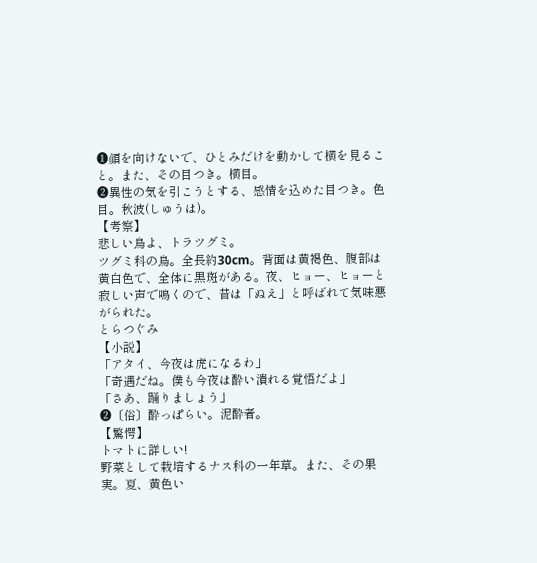❶顔を向けないで、ひとみだけを動かして横を見ること。また、その目つき。横目。
❷異性の気を引こうとする、感情を込めた目つき。色目。秋波(しゅうは)。
【考察】
悲しい鳥よ、トラツグミ。
ツグミ科の鳥。全長約30cm。背面は黄褐色、腹部は黄白色で、全体に黒斑がある。夜、ヒョー、ヒョーと寂しい声で鳴くので、昔は「ぬえ」と呼ばれて気味悪がられた。
とらつぐみ
【小説】
「アタイ、今夜は虎になるわ」
「奇遇だね。僕も今夜は酔い潰れる覚悟だよ」
「さあ、踊りましょう」
❷〔俗〕酔っぱらい。泥酔者。
【驚愕】
トマトに詳しい!
野菜として栽培するナス科の一年草。また、その果実。夏、黄色い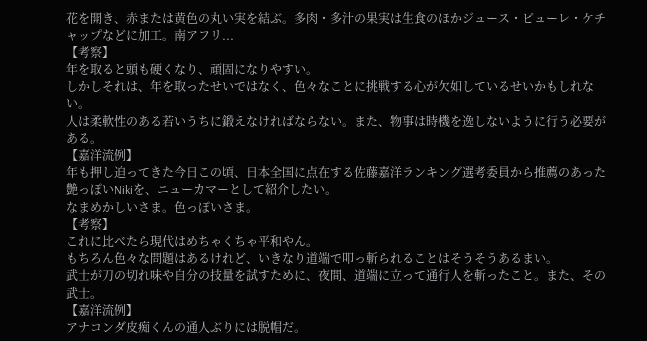花を開き、赤または黄色の丸い実を結ぶ。多肉・多汁の果実は生食のほかジュース・ピューレ・ケチャップなどに加工。南アフリ...
【考察】
年を取ると頭も硬くなり、頑固になりやすい。
しかしそれは、年を取ったせいではなく、色々なことに挑戦する心が欠如しているせいかもしれない。
人は柔軟性のある若いうちに鍛えなければならない。また、物事は時機を逸しないように行う必要がある。
【嘉洋流例】
年も押し迫ってきた今日この頃、日本全国に点在する佐藤嘉洋ランキング選考委員から推薦のあった艶っぽいNikiを、ニューカマーとして紹介したい。
なまめかしいさま。色っぽいさま。
【考察】
これに比べたら現代はめちゃくちゃ平和やん。
もちろん色々な問題はあるけれど、いきなり道端で叩っ斬られることはそうそうあるまい。
武士が刀の切れ味や自分の技量を試すために、夜間、道端に立って通行人を斬ったこと。また、その武士。
【嘉洋流例】
アナコンダ皮痴くんの通人ぶりには脱帽だ。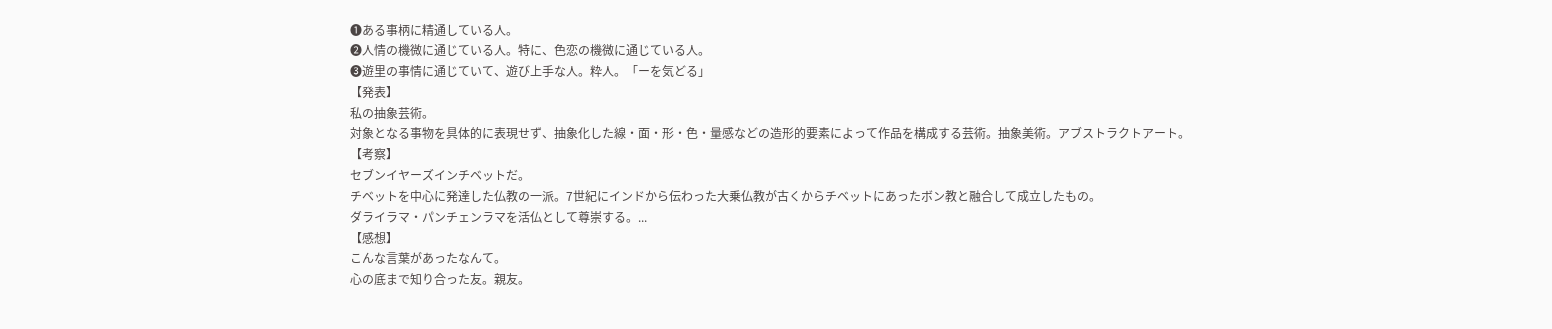❶ある事柄に精通している人。
❷人情の機微に通じている人。特に、色恋の機微に通じている人。
❸遊里の事情に通じていて、遊び上手な人。粋人。「ーを気どる」
【発表】
私の抽象芸術。
対象となる事物を具体的に表現せず、抽象化した線・面・形・色・量感などの造形的要素によって作品を構成する芸術。抽象美術。アブストラクトアート。
【考察】
セブンイヤーズインチベットだ。
チベットを中心に発達した仏教の一派。7世紀にインドから伝わった大乗仏教が古くからチベットにあったボン教と融合して成立したもの。
ダライラマ・パンチェンラマを活仏として尊崇する。...
【感想】
こんな言葉があったなんて。
心の底まで知り合った友。親友。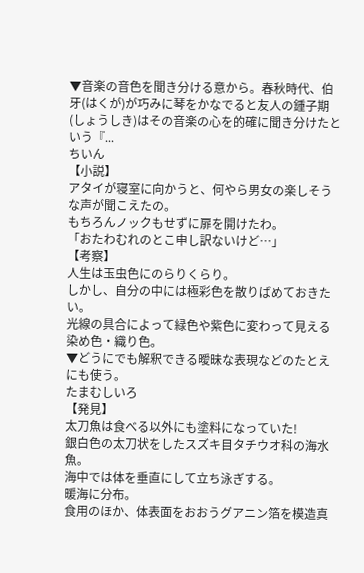▼音楽の音色を聞き分ける意から。春秋時代、伯牙(はくが)が巧みに琴をかなでると友人の鍾子期(しょうしき)はその音楽の心を的確に聞き分けたという『...
ちいん
【小説】
アタイが寝室に向かうと、何やら男女の楽しそうな声が聞こえたの。
もちろんノックもせずに扉を開けたわ。
「おたわむれのとこ申し訳ないけど…」
【考察】
人生は玉虫色にのらりくらり。
しかし、自分の中には極彩色を散りばめておきたい。
光線の具合によって緑色や紫色に変わって見える染め色・織り色。
▼どうにでも解釈できる曖昧な表現などのたとえにも使う。
たまむしいろ
【発見】
太刀魚は食べる以外にも塗料になっていた!
銀白色の太刀状をしたスズキ目タチウオ科の海水魚。
海中では体を垂直にして立ち泳ぎする。
暖海に分布。
食用のほか、体表面をおおうグアニン箔を模造真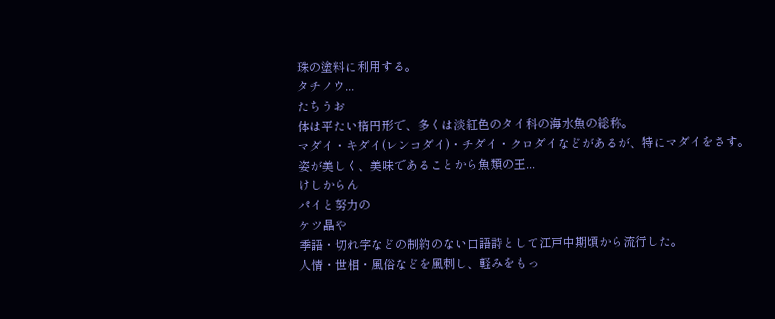珠の塗料に利用する。
タチノウ...
たちうお
体は平たい楕円形で、多くは淡紅色のタイ科の海水魚の総称。
マダイ・キダイ(レンコダイ)・チダイ・クロダイなどがあるが、特にマダイをさす。
姿が美しく、美味であることから魚類の王...
けしからん
パイと努力の
ケツ晶や
季語・切れ字などの制約のない口語詩として江戸中期頃から流行した。
人情・世相・風俗などを風刺し、軽みをもっ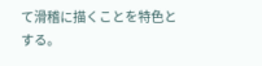て滑稽に描くことを特色とする。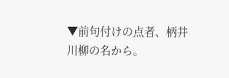▼前句付けの点者、柄井川柳の名から。